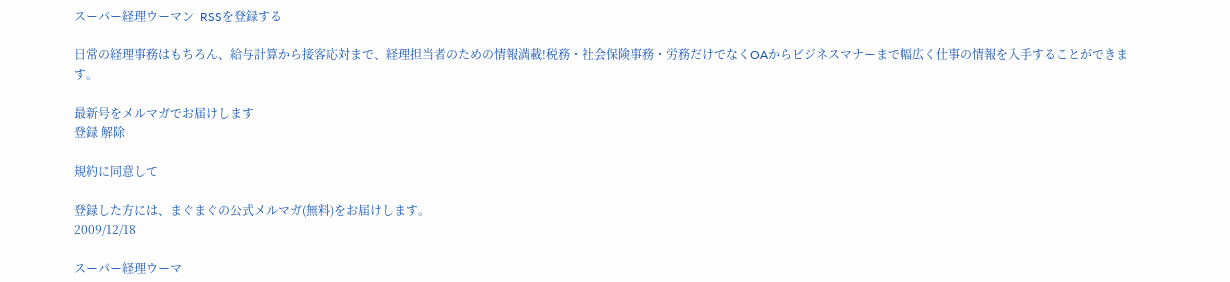スーパー経理ウーマン  RSSを登録する

日常の経理事務はもちろん、給与計算から接客応対まで、経理担当者のための情報満載!税務・社会保険事務・労務だけでなくOAからビジネスマナーまで幅広く仕事の情報を入手することができます。

最新号をメルマガでお届けします
登録 解除

規約に同意して

登録した方には、まぐまぐの公式メルマガ(無料)をお届けします。
2009/12/18

スーパー経理ウーマ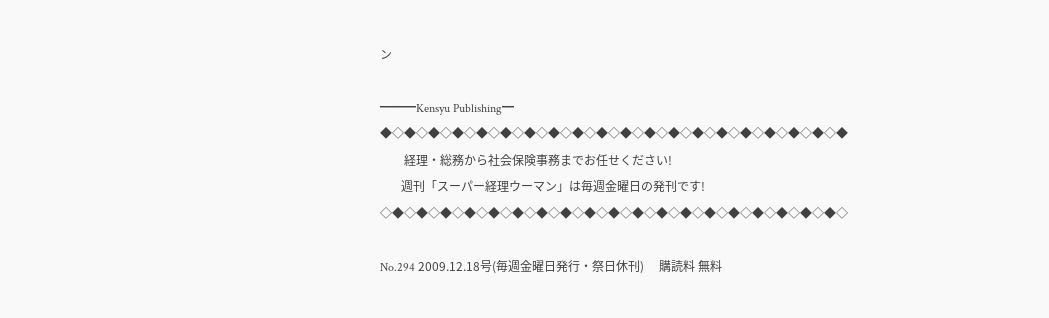ン

━━━Kensyu Publishing━
◆◇◆◇◆◇◆◇◆◇◆◇◆◇◆◇◆◇◆◇◆◇◆◇◆◇◆◇◆◇◆◇◆◇◆◇◆◇◆
        経理・総務から社会保険事務までお任せください!
       週刊「スーパー経理ウーマン」は毎週金曜日の発刊です!
◇◆◇◆◇◆◇◆◇◆◇◆◇◆◇◆◇◆◇◆◇◆◇◆◇◆◇◆◇◆◇◆◇◆◇◆◇◆◇

No.294 2009.12.18号(毎週金曜日発行・祭日休刊)     購読料 無料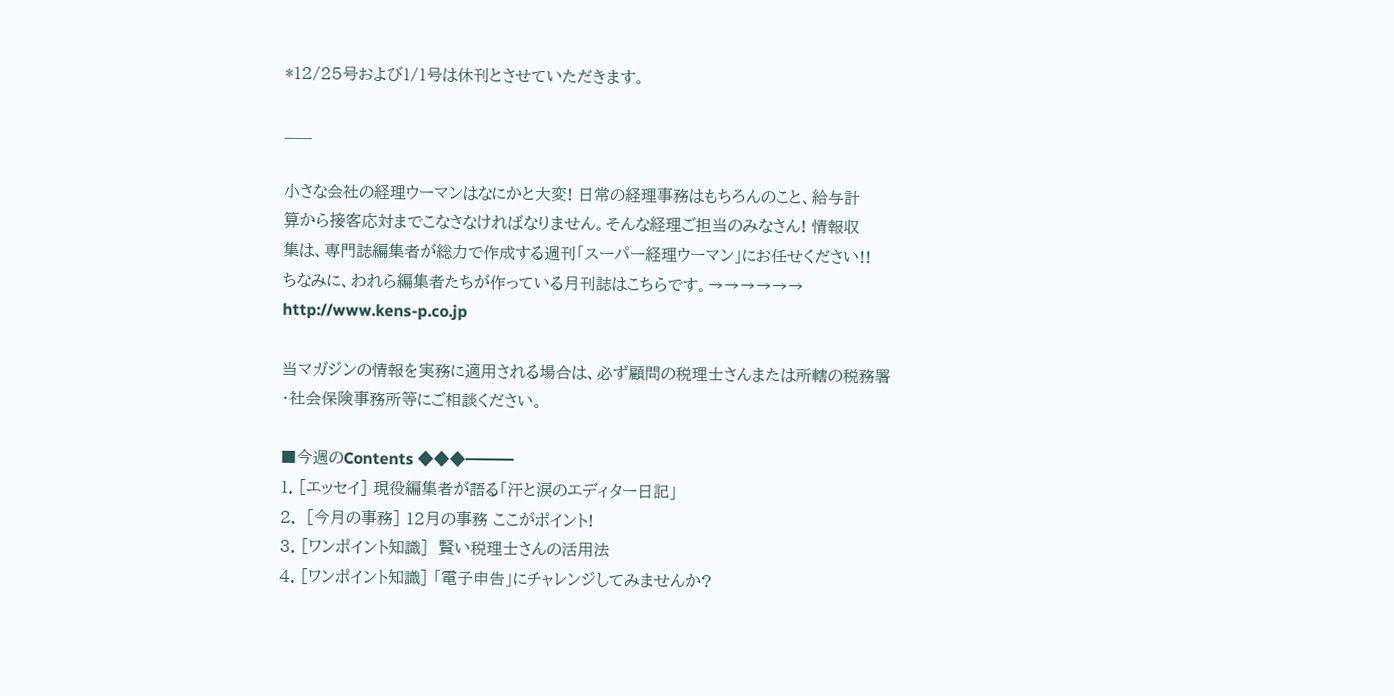*12/25号および1/1号は休刊とさせていただきます。

___

小さな会社の経理ウーマンはなにかと大変! 日常の経理事務はもちろんのこと、給与計
算から接客応対までこなさなければなりません。そんな経理ご担当のみなさん! 情報収
集は、専門誌編集者が総力で作成する週刊「スーパー経理ウーマン」にお任せください!!
ちなみに、われら編集者たちが作っている月刊誌はこちらです。→→→→→→
http://www.kens-p.co.jp

当マガジンの情報を実務に適用される場合は、必ず顧問の税理士さんまたは所轄の税務署
・社会保険事務所等にご相談ください。

■今週のContents ◆◆◆━━━
1. [エッセイ] 現役編集者が語る「汗と涙のエディター日記」
2.  [今月の事務] 12月の事務 ここがポイント!
3. [ワンポイント知識]  賢い税理士さんの活用法
4. [ワンポイント知識] 「電子申告」にチャレンジしてみませんか?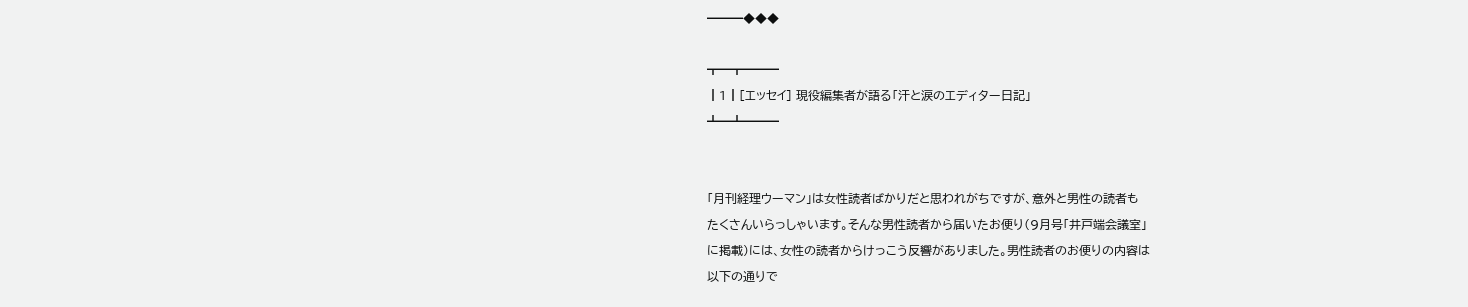━━━◆◆◆

┳━┳━━━
┃1┃[エッセイ] 現役編集者が語る「汗と涙のエディター日記」
┻━┻━━━


「月刊経理ウーマン」は女性読者ばかりだと思われがちですが、意外と男性の読者も
たくさんいらっしゃいます。そんな男性読者から届いたお便り(9月号「井戸端会議室」
に掲載)には、女性の読者からけっこう反響がありました。男性読者のお便りの内容は
以下の通りで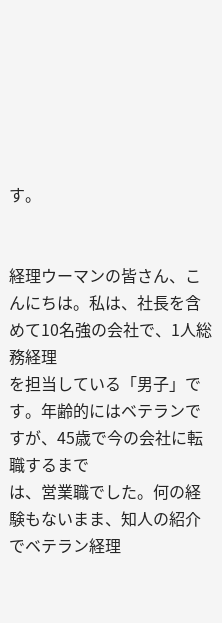す。


経理ウーマンの皆さん、こんにちは。私は、社長を含めて10名強の会社で、1人総務経理
を担当している「男子」です。年齢的にはベテランですが、45歳で今の会社に転職するまで
は、営業職でした。何の経験もないまま、知人の紹介でベテラン経理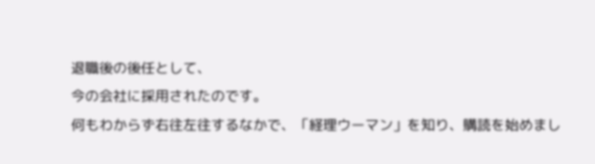退職後の後任として、
今の会社に採用されたのです。
何もわからず右往左往するなかで、「経理ウーマン」を知り、購読を始めまし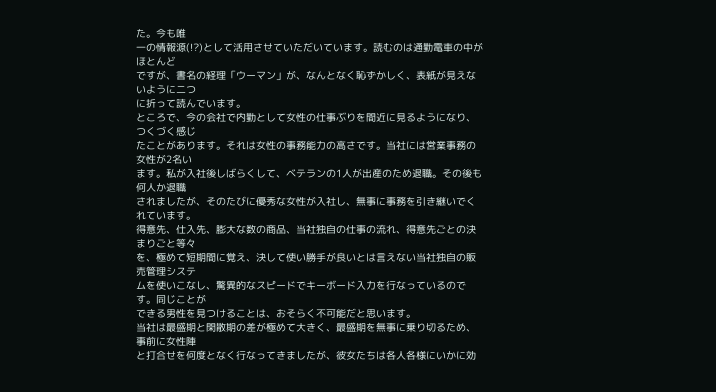た。今も唯
一の情報源(!?)として活用させていただいています。読むのは通勤電車の中がほとんど
ですが、書名の経理「ウーマン」が、なんとなく恥ずかしく、表紙が見えないように二つ
に折って読んでいます。
ところで、今の会社で内勤として女性の仕事ぶりを間近に見るようになり、つくづく感じ
たことがあります。それは女性の事務能力の高さです。当社には営業事務の女性が2名い
ます。私が入社後しばらくして、ベテランの1人が出産のため退職。その後も何人か退職
されましたが、そのたびに優秀な女性が入社し、無事に事務を引き継いでくれています。
得意先、仕入先、膨大な数の商品、当社独自の仕事の流れ、得意先ごとの決まりごと等々
を、極めて短期間に覚え、決して使い勝手が良いとは言えない当社独自の販売管理システ
ムを使いこなし、驚異的なスピードでキーボード入力を行なっているのです。同じことが
できる男性を見つけることは、おそらく不可能だと思います。
当社は最盛期と閑散期の差が極めて大きく、最盛期を無事に乗り切るため、事前に女性陣
と打合せを何度となく行なってきましたが、彼女たちは各人各様にいかに効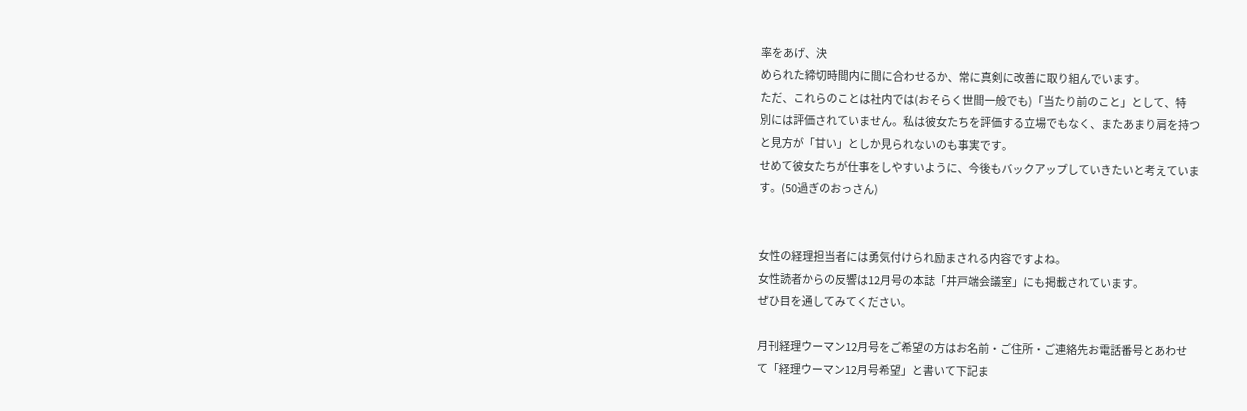率をあげ、決
められた締切時間内に間に合わせるか、常に真剣に改善に取り組んでいます。
ただ、これらのことは社内では(おそらく世間一般でも)「当たり前のこと」として、特
別には評価されていません。私は彼女たちを評価する立場でもなく、またあまり肩を持つ
と見方が「甘い」としか見られないのも事実です。
せめて彼女たちが仕事をしやすいように、今後もバックアップしていきたいと考えていま
す。(50過ぎのおっさん)


女性の経理担当者には勇気付けられ励まされる内容ですよね。
女性読者からの反響は12月号の本誌「井戸端会議室」にも掲載されています。
ぜひ目を通してみてください。

月刊経理ウーマン12月号をご希望の方はお名前・ご住所・ご連絡先お電話番号とあわせ
て「経理ウーマン12月号希望」と書いて下記ま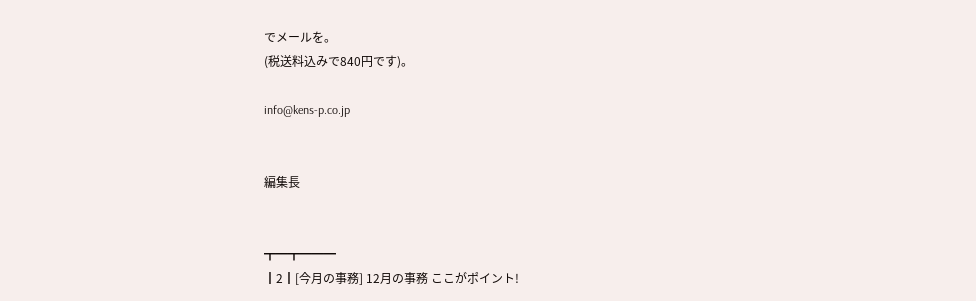でメールを。
(税送料込みで840円です)。

info@kens-p.co.jp


編集長


┳━┳━━━
┃2┃[今月の事務] 12月の事務 ここがポイント!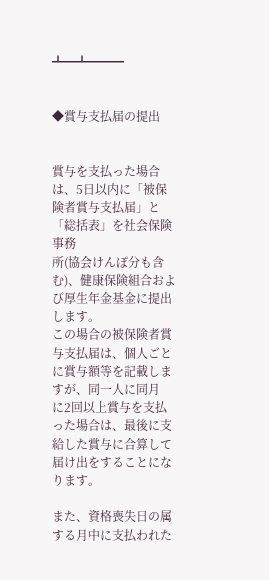┻━┻━━━


◆賞与支払届の提出


賞与を支払った場合は、5日以内に「被保険者賞与支払届」と「総括表」を社会保険事務
所(協会けんぽ分も含む)、健康保険組合および厚生年金基金に提出します。
この場合の被保険者賞与支払届は、個人ごとに賞与額等を記載しますが、同一人に同月
に2回以上賞与を支払った場合は、最後に支給した賞与に合算して届け出をすることにな
ります。

また、資格喪失日の属する月中に支払われた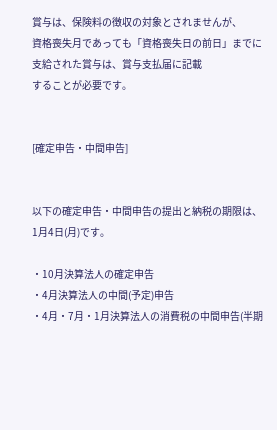賞与は、保険料の徴収の対象とされませんが、
資格喪失月であっても「資格喪失日の前日」までに支給された賞与は、賞与支払届に記載
することが必要です。


[確定申告・中間申告]


以下の確定申告・中間申告の提出と納税の期限は、1月4日(月)です。

・10月決算法人の確定申告
・4月決算法人の中間(予定)申告
・4月・7月・1月決算法人の消費税の中間申告(半期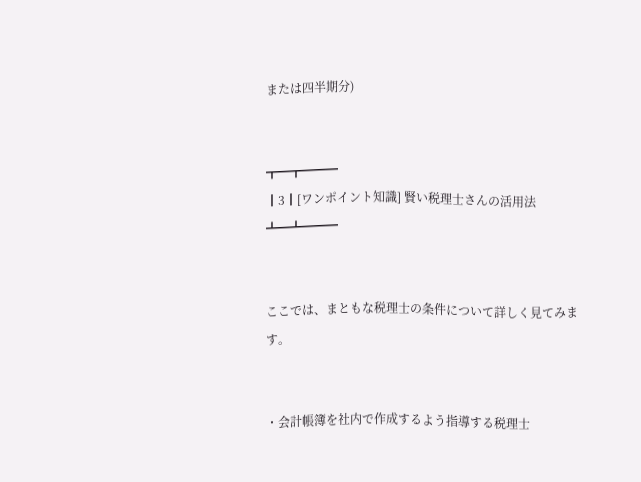または四半期分)


┳━┳━━━
┃3┃[ワンポイント知識] 賢い税理士さんの活用法
┻━┻━━━


ここでは、まともな税理士の条件について詳しく見てみます。


・会計帳簿を社内で作成するよう指導する税理士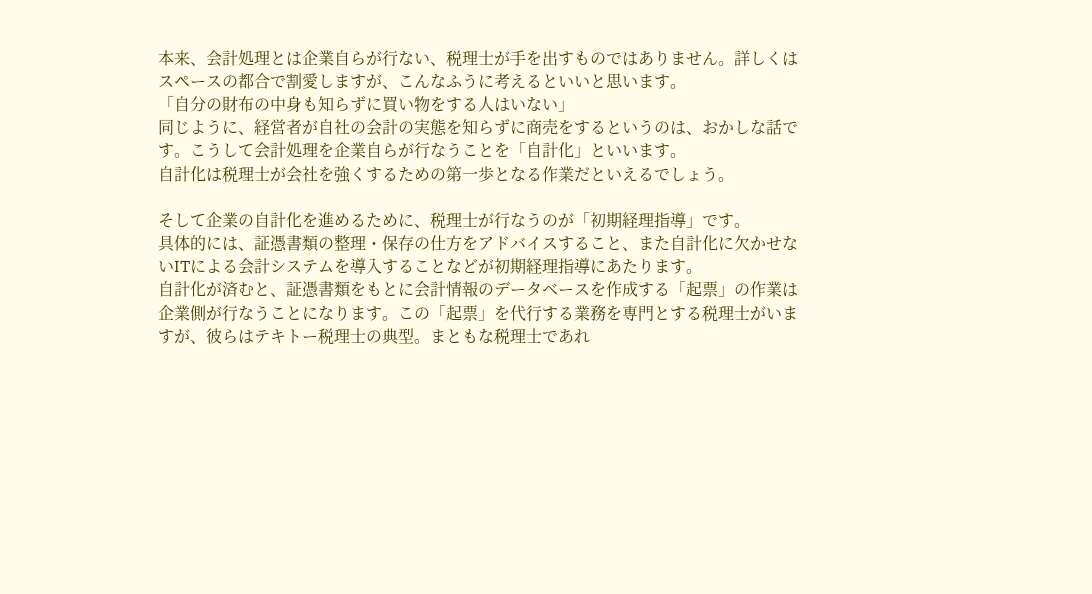本来、会計処理とは企業自らが行ない、税理士が手を出すものではありません。詳しくは
スペースの都合で割愛しますが、こんなふうに考えるといいと思います。
「自分の財布の中身も知らずに買い物をする人はいない」
同じように、経営者が自社の会計の実態を知らずに商売をするというのは、おかしな話で
す。こうして会計処理を企業自らが行なうことを「自計化」といいます。
自計化は税理士が会社を強くするための第一歩となる作業だといえるでしょう。

そして企業の自計化を進めるために、税理士が行なうのが「初期経理指導」です。
具体的には、証憑書類の整理・保存の仕方をアドバイスすること、また自計化に欠かせな
いITによる会計システムを導入することなどが初期経理指導にあたります。
自計化が済むと、証憑書類をもとに会計情報のデータベースを作成する「起票」の作業は
企業側が行なうことになります。この「起票」を代行する業務を専門とする税理士がいま
すが、彼らはテキトー税理士の典型。まともな税理士であれ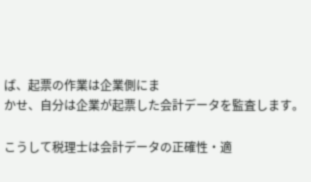ば、起票の作業は企業側にま
かせ、自分は企業が起票した会計データを監査します。

こうして税理士は会計データの正確性・適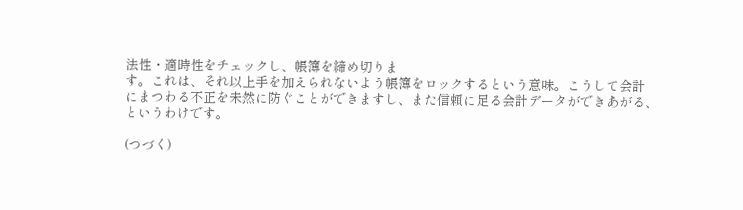法性・適時性をチェックし、帳簿を締め切りま
す。これは、それ以上手を加えられないよう帳簿をロックするという意味。こうして会計
にまつわる不正を未然に防ぐことができますし、また信頼に足る会計データができあがる、
というわけです。

(つづく)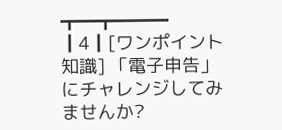┳━┳━━━
┃4┃[ワンポイント知識] 「電子申告」にチャレンジしてみませんか?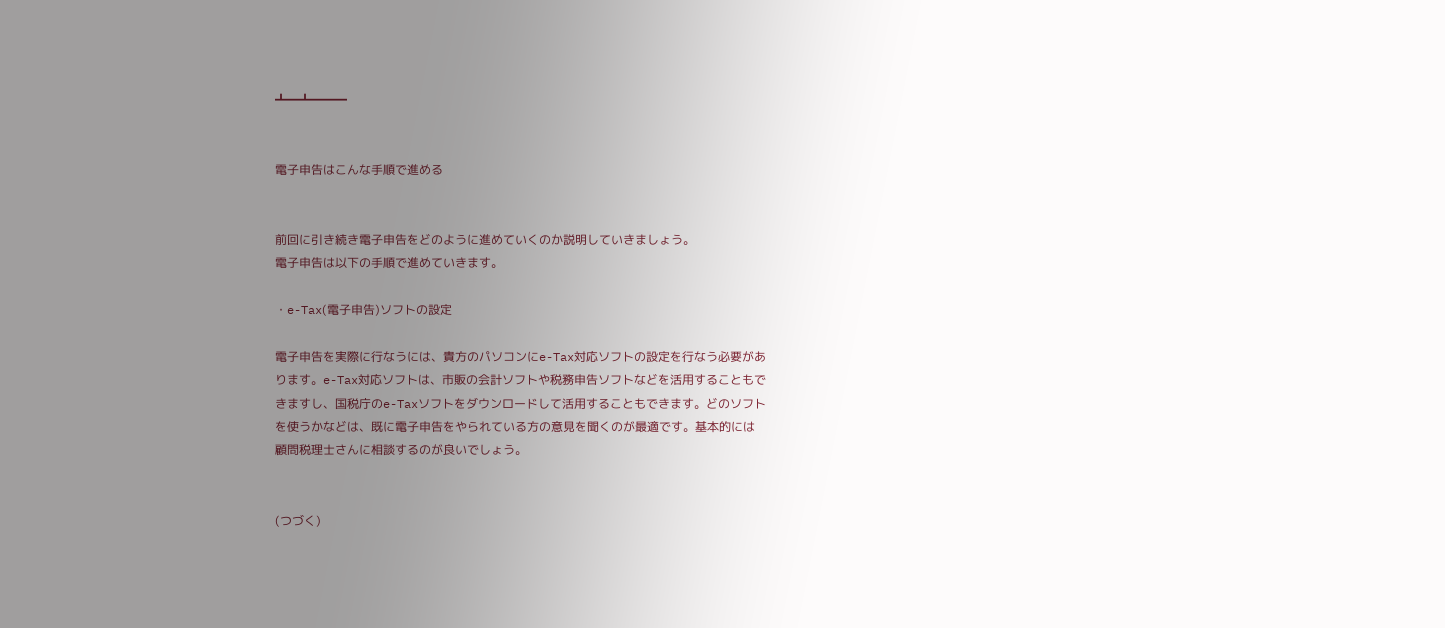┻━┻━━━


電子申告はこんな手順で進める


前回に引き続き電子申告をどのように進めていくのか説明していきましょう。
電子申告は以下の手順で進めていきます。

・e-Tax(電子申告)ソフトの設定

電子申告を実際に行なうには、貴方のパソコンにe-Tax対応ソフトの設定を行なう必要があ
ります。e-Tax対応ソフトは、市販の会計ソフトや税務申告ソフトなどを活用することもで
きますし、国税庁のe-Taxソフトをダウンロードして活用することもできます。どのソフト
を使うかなどは、既に電子申告をやられている方の意見を聞くのが最適です。基本的には
顧問税理士さんに相談するのが良いでしょう。


(つづく)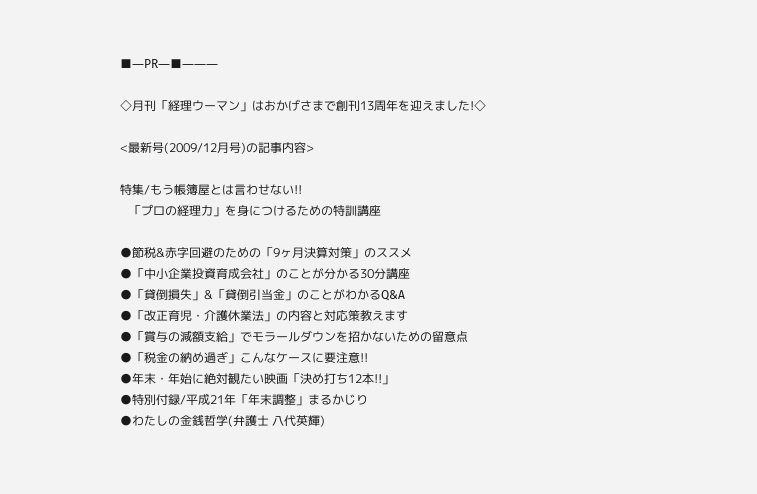■―PR―■―――

◇月刊「経理ウーマン」はおかげさまで創刊13周年を迎えました!◇

<最新号(2009/12月号)の記事内容>

特集/もう帳簿屋とは言わせない!!
   「プロの経理力」を身につけるための特訓講座

●節税&赤字回避のための「9ヶ月決算対策」のススメ
●「中小企業投資育成会社」のことが分かる30分講座
●「貸倒損失」&「貸倒引当金」のことがわかるQ&A
●「改正育児・介護休業法」の内容と対応策教えます
●「賞与の減額支給」でモラールダウンを招かないための留意点
●「税金の納め過ぎ」こんなケースに要注意!!
●年末・年始に絶対観たい映画「決め打ち12本!!」
●特別付録/平成21年「年末調整」まるかじり
●わたしの金銭哲学(弁護士 八代英輝)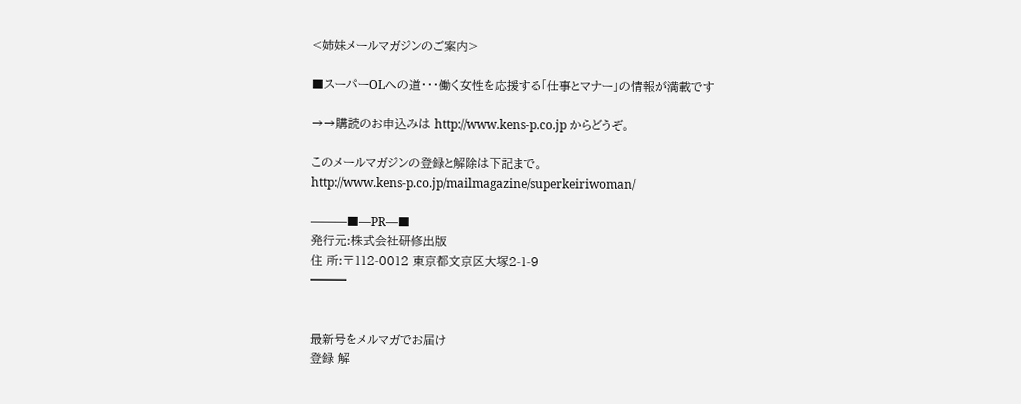<姉妹メールマガジンのご案内>

■スーパーOLへの道・・・働く女性を応援する「仕事とマナー」の情報が満載です

→→購読のお申込みは http://www.kens-p.co.jp からどうぞ。

このメールマガジンの登録と解除は下記まで。
http://www.kens-p.co.jp/mailmagazine/superkeiriwoman/

―――■―PR―■
発行元:株式会社研修出版
住 所:〒112-0012 東京都文京区大塚2-1-9
━━━


最新号をメルマガでお届け
登録 解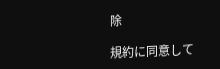除

規約に同意して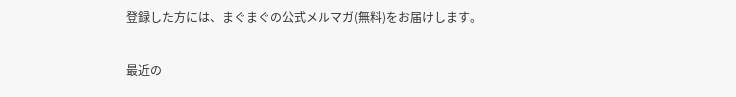登録した方には、まぐまぐの公式メルマガ(無料)をお届けします。

最近の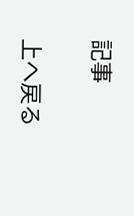記事

上へ戻る